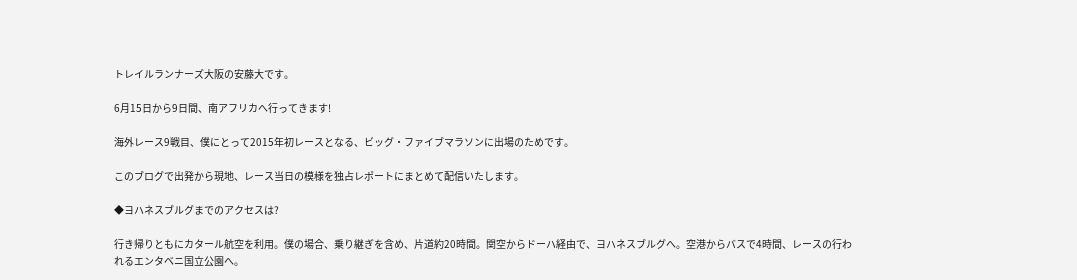トレイルランナーズ大阪の安藤大です。

6月15日から9日間、南アフリカへ行ってきます!

海外レース9戦目、僕にとって2015年初レースとなる、ビッグ・ファイブマラソンに出場のためです。

このブログで出発から現地、レース当日の模様を独占レポートにまとめて配信いたします。

◆ヨハネスブルグまでのアクセスは?

行き帰りともにカタール航空を利用。僕の場合、乗り継ぎを含め、片道約20時間。関空からドーハ経由で、ヨハネスブルグへ。空港からバスで4時間、レースの行われるエンタベニ国立公園へ。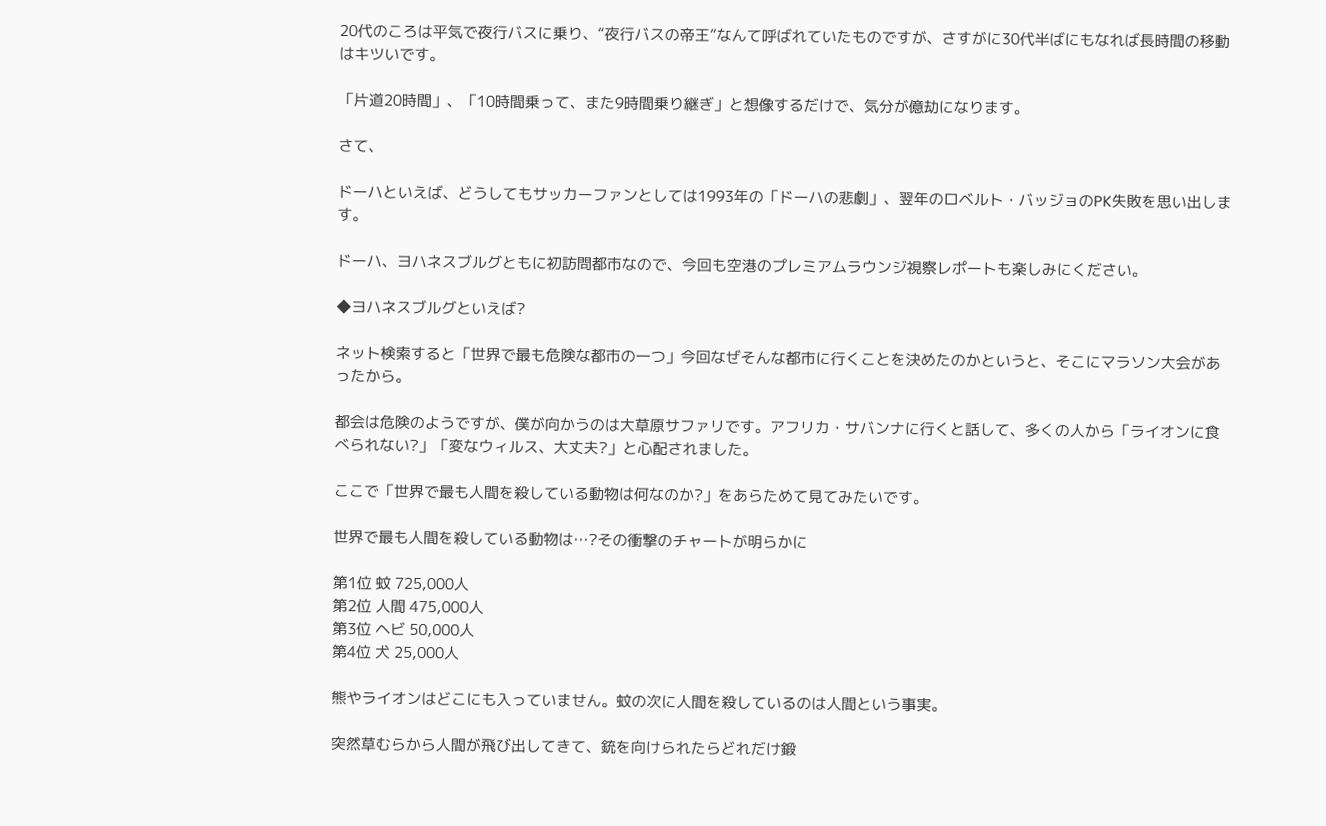20代のころは平気で夜行バスに乗り、“夜行バスの帝王”なんて呼ばれていたものですが、さすがに30代半ばにもなれば長時間の移動はキツいです。

「片道20時間」、「10時間乗って、また9時間乗り継ぎ」と想像するだけで、気分が億劫になります。

さて、

ドーハといえば、どうしてもサッカーファンとしては1993年の「ドーハの悲劇」、翌年のロベルト・バッジョのPK失敗を思い出します。

ドーハ、ヨハネスブルグともに初訪問都市なので、今回も空港のプレミアムラウンジ視察レポートも楽しみにください。

◆ヨハネスブルグといえば?

ネット検索すると「世界で最も危険な都市の一つ」今回なぜそんな都市に行くことを決めたのかというと、そこにマラソン大会があったから。

都会は危険のようですが、僕が向かうのは大草原サファリです。アフリカ・サバンナに行くと話して、多くの人から「ライオンに食べられない?」「変なウィルス、大丈夫?」と心配されました。

ここで「世界で最も人間を殺している動物は何なのか?」をあらためて見てみたいです。

世界で最も人間を殺している動物は…?その衝撃のチャートが明らかに

第1位 蚊 725,000人
第2位 人間 475,000人
第3位 ヘビ 50,000人
第4位 犬 25,000人

熊やライオンはどこにも入っていません。蚊の次に人間を殺しているのは人間という事実。

突然草むらから人間が飛び出してきて、銃を向けられたらどれだけ鍛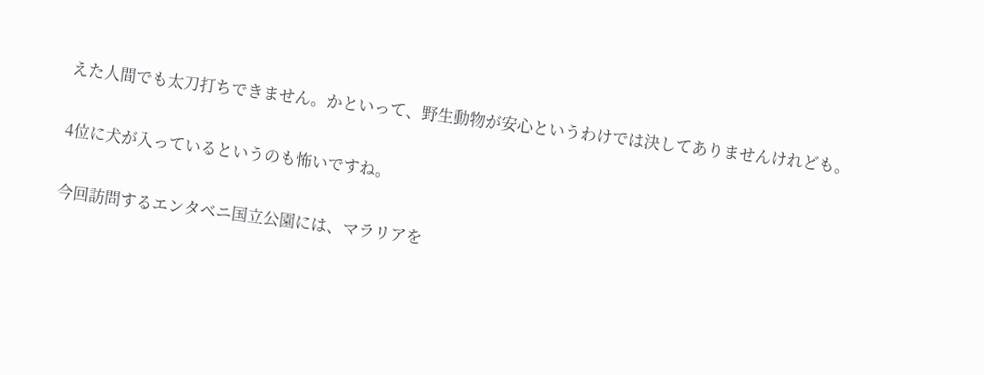えた人間でも太刀打ちできません。かといって、野生動物が安心というわけでは決してありませんけれども。

4位に犬が入っているというのも怖いですね。

今回訪問するエンタベニ国立公園には、マラリアを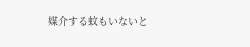媒介する蚊もいないと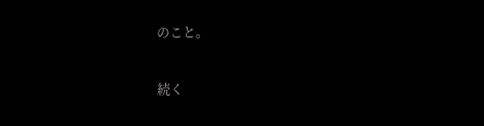のこと。

続く